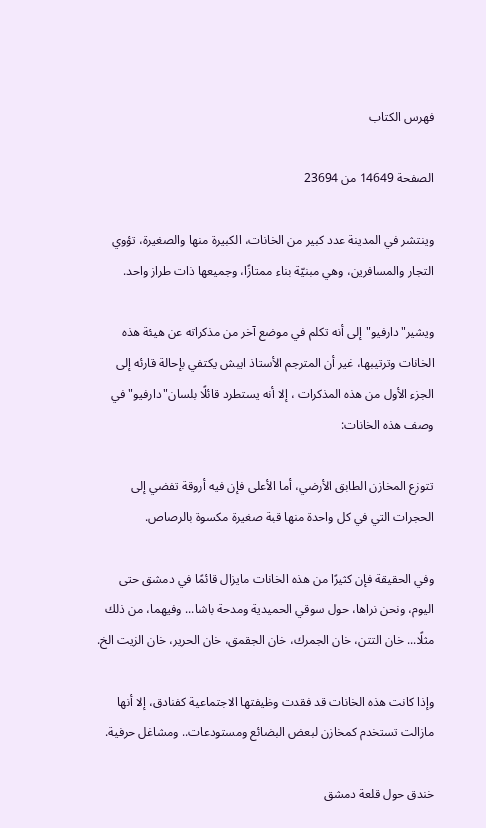فهرس الكتاب

الصفحة 14649 من 23694

وينتشر في المدينة عدد كبير من الخانات، الكبيرة منها والصغيرة، تؤوي التجار والمسافرين، وهي مبنيّة بناء ممتازًا، وجميعها ذات طراز واحد.

ويشير"دارفيو"إلى أنه تكلم في موضع آخر من مذكراته عن هيئة هذه الخانات وترتيبها، غير أن المترجم الأستاذ ايبش يكتفي بإحالة قارئه إلى الجزء الأول من هذه المذكرات ، إلا أنه يستطرد قائلًا بلسان"دارفيو"في وصف هذه الخانات:

تتوزع المخازن الطابق الأرضي، أما الأعلى فإن فيه أروقة تفضي إلى الحجرات التي في كل واحدة منها قبة صغيرة مكسوة بالرصاص.

وفي الحقيقة فإن كثيرًا من هذه الخانات مايزال قائمًا في دمشق حتى اليوم، ونحن نراها، حول سوقي الحميدية ومدحة باشا... وفيهما، من ذلك مثلًا... خان التتن، خان الجمرك، خان الجقمق، خان الحرير، خان الزيت الخ.

وإذا كانت هذه الخانات قد فقدت وظيفتها الاجتماعية كفنادق، إلا أنها مازالت تستخدم كمخازن لبعض البضائع ومستودعات.. ومشاغل حرفية.

خندق حول قلعة دمشق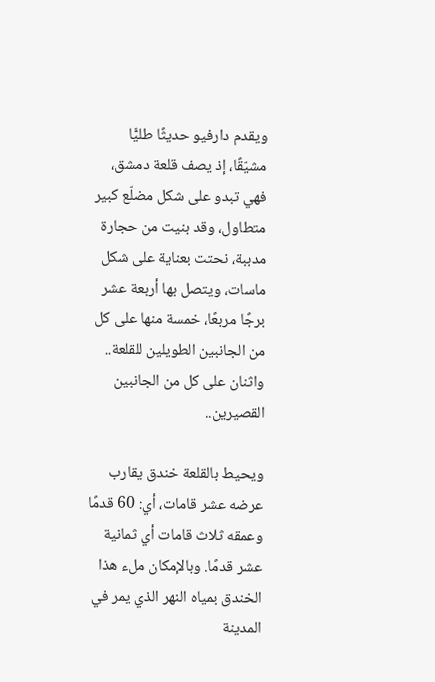ويقدم دارفيو حديثًا طليًّا مشيّقًا، إذ يصف قلعة دمشق، فهي تبدو على شكل مضلّع كبير متطاول، وقد بنيت من حجارة مدببة، نحتت بعناية على شكل ماسات، ويتصل بها أربعة عشر برجًا مربعًا، خمسة منها على كل من الجانبين الطويلين للقلعة.. واثنان على كل من الجانبين القصيرين..

ويحيط بالقلعة خندق يقارب عرضه عشر قامات، أي: 60 قدمًا وعمقه ثلاث قامات أي ثمانية عشر قدمًا. وبالإمكان ملء هذا الخندق بمياه النهر الذي يمر في المدينة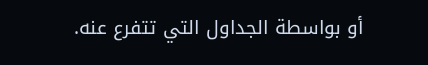أو بواسطة الجداول التي تتفرع عنه.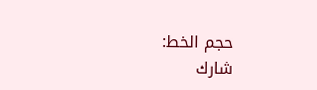حجم الخط:
شارك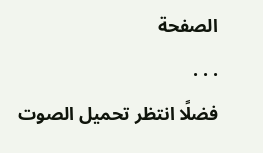الصفحة
. . .
فضلًا انتظر تحميل الصوت